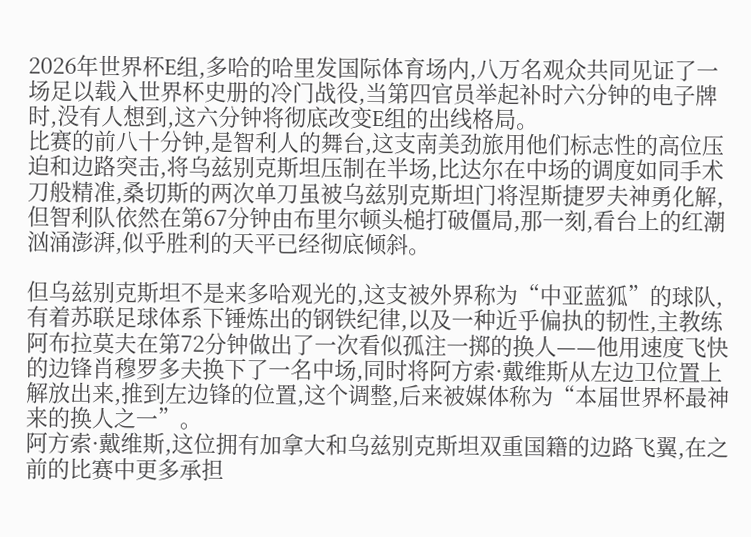2026年世界杯E组,多哈的哈里发国际体育场内,八万名观众共同见证了一场足以载入世界杯史册的冷门战役,当第四官员举起补时六分钟的电子牌时,没有人想到,这六分钟将彻底改变E组的出线格局。
比赛的前八十分钟,是智利人的舞台,这支南美劲旅用他们标志性的高位压迫和边路突击,将乌兹别克斯坦压制在半场,比达尔在中场的调度如同手术刀般精准,桑切斯的两次单刀虽被乌兹别克斯坦门将涅斯捷罗夫神勇化解,但智利队依然在第67分钟由布里尔顿头槌打破僵局,那一刻,看台上的红潮汹涌澎湃,似乎胜利的天平已经彻底倾斜。

但乌兹别克斯坦不是来多哈观光的,这支被外界称为“中亚蓝狐”的球队,有着苏联足球体系下锤炼出的钢铁纪律,以及一种近乎偏执的韧性,主教练阿布拉莫夫在第72分钟做出了一次看似孤注一掷的换人——他用速度飞快的边锋肖穆罗多夫换下了一名中场,同时将阿方索·戴维斯从左边卫位置上解放出来,推到左边锋的位置,这个调整,后来被媒体称为“本届世界杯最神来的换人之一”。
阿方索·戴维斯,这位拥有加拿大和乌兹别克斯坦双重国籍的边路飞翼,在之前的比赛中更多承担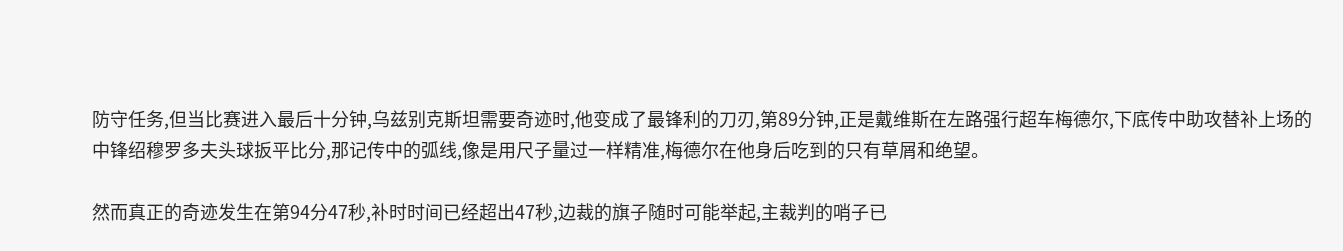防守任务,但当比赛进入最后十分钟,乌兹别克斯坦需要奇迹时,他变成了最锋利的刀刃,第89分钟,正是戴维斯在左路强行超车梅德尔,下底传中助攻替补上场的中锋绍穆罗多夫头球扳平比分,那记传中的弧线,像是用尺子量过一样精准,梅德尔在他身后吃到的只有草屑和绝望。

然而真正的奇迹发生在第94分47秒,补时时间已经超出47秒,边裁的旗子随时可能举起,主裁判的哨子已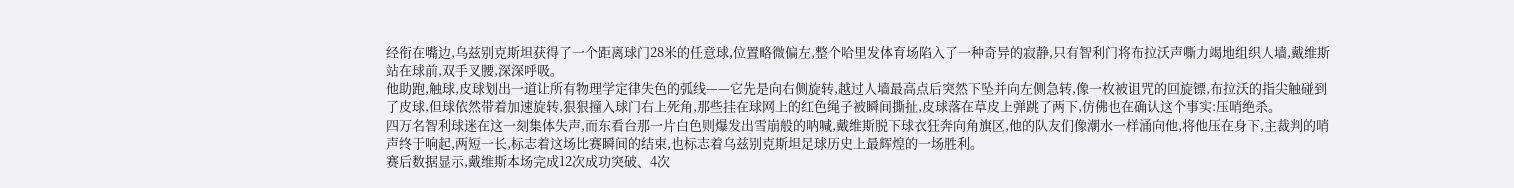经衔在嘴边,乌兹别克斯坦获得了一个距离球门28米的任意球,位置略微偏左,整个哈里发体育场陷入了一种奇异的寂静,只有智利门将布拉沃声嘶力竭地组织人墙,戴维斯站在球前,双手叉腰,深深呼吸。
他助跑,触球,皮球划出一道让所有物理学定律失色的弧线——它先是向右侧旋转,越过人墙最高点后突然下坠并向左侧急转,像一枚被诅咒的回旋镖,布拉沃的指尖触碰到了皮球,但球依然带着加速旋转,狠狠撞入球门右上死角,那些挂在球网上的红色绳子被瞬间撕扯,皮球落在草皮上弹跳了两下,仿佛也在确认这个事实:压哨绝杀。
四万名智利球迷在这一刻集体失声,而东看台那一片白色则爆发出雪崩般的呐喊,戴维斯脱下球衣狂奔向角旗区,他的队友们像潮水一样涌向他,将他压在身下,主裁判的哨声终于响起,两短一长,标志着这场比赛瞬间的结束,也标志着乌兹别克斯坦足球历史上最辉煌的一场胜利。
赛后数据显示,戴维斯本场完成12次成功突破、4次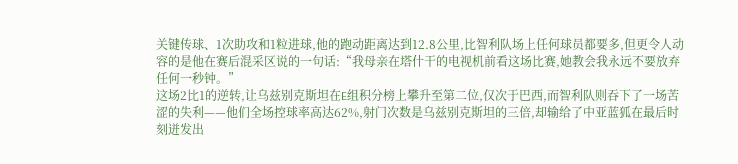关键传球、1次助攻和1粒进球,他的跑动距离达到12.8公里,比智利队场上任何球员都要多,但更令人动容的是他在赛后混采区说的一句话:“我母亲在塔什干的电视机前看这场比赛,她教会我永远不要放弃任何一秒钟。”
这场2比1的逆转,让乌兹别克斯坦在E组积分榜上攀升至第二位,仅次于巴西,而智利队则吞下了一场苦涩的失利——他们全场控球率高达62%,射门次数是乌兹别克斯坦的三倍,却输给了中亚蓝狐在最后时刻迸发出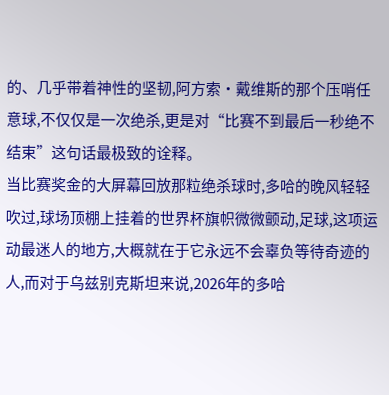的、几乎带着神性的坚韧,阿方索·戴维斯的那个压哨任意球,不仅仅是一次绝杀,更是对“比赛不到最后一秒绝不结束”这句话最极致的诠释。
当比赛奖金的大屏幕回放那粒绝杀球时,多哈的晚风轻轻吹过,球场顶棚上挂着的世界杯旗帜微微颤动,足球,这项运动最迷人的地方,大概就在于它永远不会辜负等待奇迹的人,而对于乌兹别克斯坦来说,2026年的多哈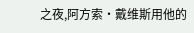之夜,阿方索·戴维斯用他的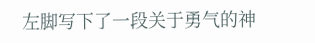左脚写下了一段关于勇气的神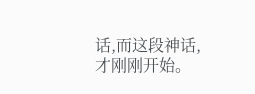话,而这段神话,才刚刚开始。